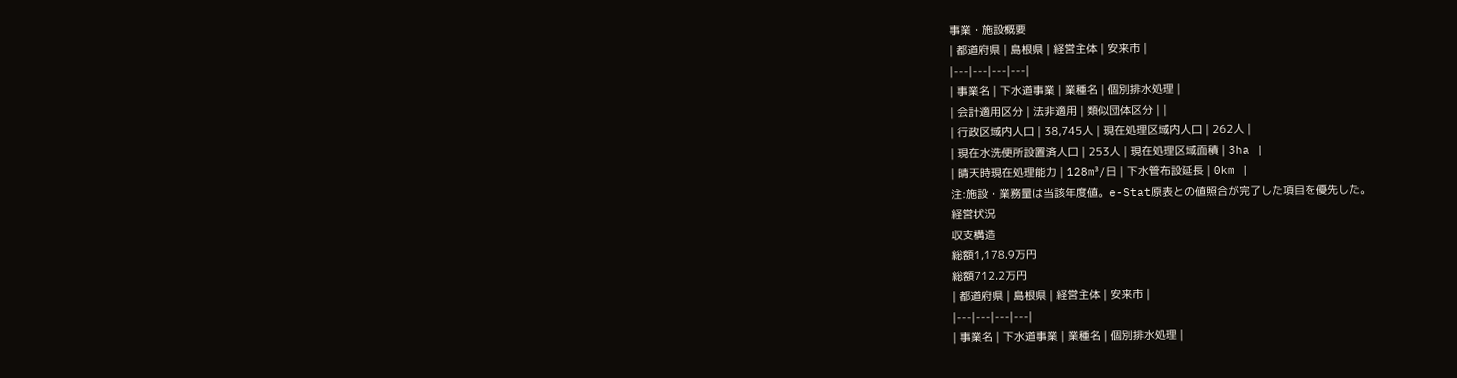事業・施設概要
| 都道府県 | 島根県 | 経営主体 | 安来市 |
|---|---|---|---|
| 事業名 | 下水道事業 | 業種名 | 個別排水処理 |
| 会計適用区分 | 法非適用 | 類似団体区分 | |
| 行政区域内人口 | 38,745人 | 現在処理区域内人口 | 262人 |
| 現在水洗便所設置済人口 | 253人 | 現在処理区域面積 | 3ha |
| 晴天時現在処理能力 | 128m³/日 | 下水管布設延長 | 0km |
注:施設・業務量は当該年度値。e-Stat原表との値照合が完了した項目を優先した。
経営状況
収支構造
総額1,178.9万円
総額712.2万円
| 都道府県 | 島根県 | 経営主体 | 安来市 |
|---|---|---|---|
| 事業名 | 下水道事業 | 業種名 | 個別排水処理 |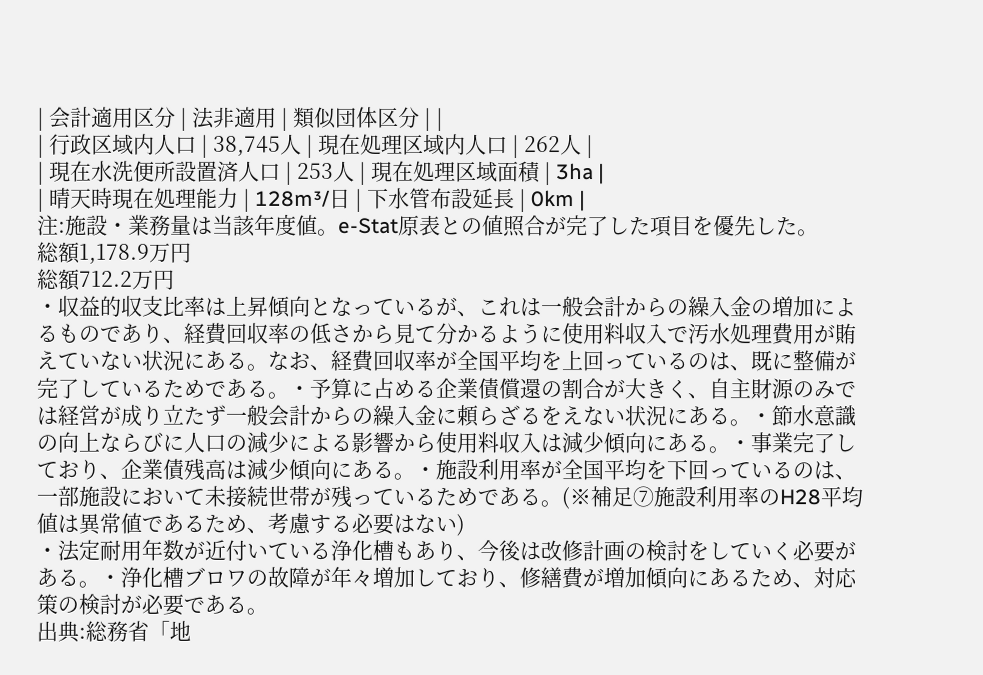| 会計適用区分 | 法非適用 | 類似団体区分 | |
| 行政区域内人口 | 38,745人 | 現在処理区域内人口 | 262人 |
| 現在水洗便所設置済人口 | 253人 | 現在処理区域面積 | 3ha |
| 晴天時現在処理能力 | 128m³/日 | 下水管布設延長 | 0km |
注:施設・業務量は当該年度値。e-Stat原表との値照合が完了した項目を優先した。
総額1,178.9万円
総額712.2万円
・収益的収支比率は上昇傾向となっているが、これは一般会計からの繰入金の増加によるものであり、経費回収率の低さから見て分かるように使用料収入で汚水処理費用が賄えていない状況にある。なお、経費回収率が全国平均を上回っているのは、既に整備が完了しているためである。・予算に占める企業債償還の割合が大きく、自主財源のみでは経営が成り立たず一般会計からの繰入金に頼らざるをえない状況にある。・節水意識の向上ならびに人口の減少による影響から使用料収入は減少傾向にある。・事業完了しており、企業債残高は減少傾向にある。・施設利用率が全国平均を下回っているのは、一部施設において未接続世帯が残っているためである。(※補足⑦施設利用率のH28平均値は異常値であるため、考慮する必要はない)
・法定耐用年数が近付いている浄化槽もあり、今後は改修計画の検討をしていく必要がある。・浄化槽ブロワの故障が年々増加しており、修繕費が増加傾向にあるため、対応策の検討が必要である。
出典:総務省「地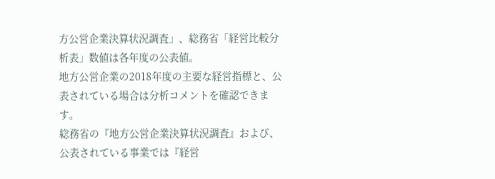方公営企業決算状況調査」、総務省「経営比較分析表」数値は各年度の公表値。
地方公営企業の2018年度の主要な経営指標と、公表されている場合は分析コメントを確認できます。
総務省の『地方公営企業決算状況調査』および、公表されている事業では『経営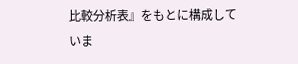比較分析表』をもとに構成していま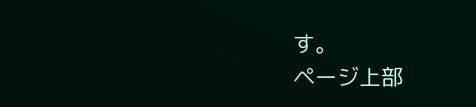す。
ページ上部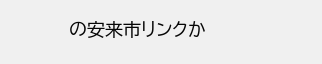の安来市リンクか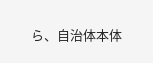ら、自治体本体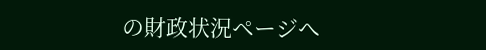の財政状況ページへ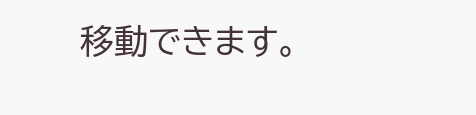移動できます。